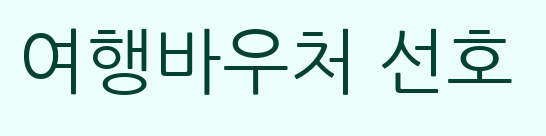여행바우처 선호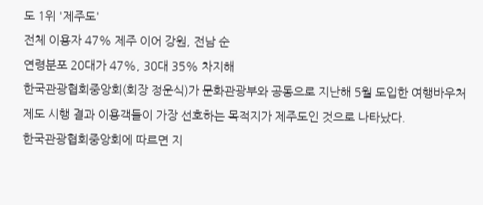도 1위 '제주도'
전체 이용자 47% 제주 이어 강원, 전남 순
연령분포 20대가 47%, 30대 35% 차지해
한국관광협회중앙회(회장 정운식)가 문화관광부와 공동으로 지난해 5월 도입한 여행바우처 제도 시행 결과 이용객들이 가장 선호하는 목적지가 제주도인 것으로 나타났다.
한국관광협회중앙회에 따르면 지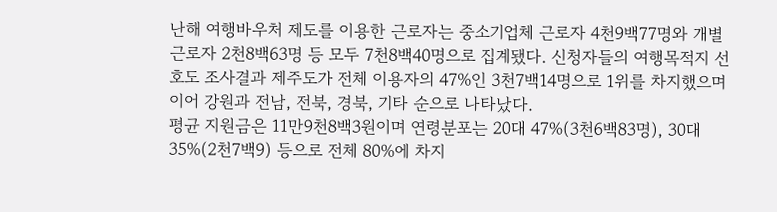난해 여행바우처 제도를 이용한 근로자는 중소기업체 근로자 4천9백77명와 개별근로자 2천8백63명 등 모두 7천8백40명으로 집계됐다. 신청자들의 여행목적지 선호도 조사결과 제주도가 전체 이용자의 47%인 3천7백14명으로 1위를 차지했으며 이어 강원과 전남, 전북, 경북, 기타 순으로 나타났다.
평균 지원금은 11만9천8백3원이며 연령분포는 20대 47%(3천6백83명), 30대 35%(2천7백9) 등으로 전체 80%에 차지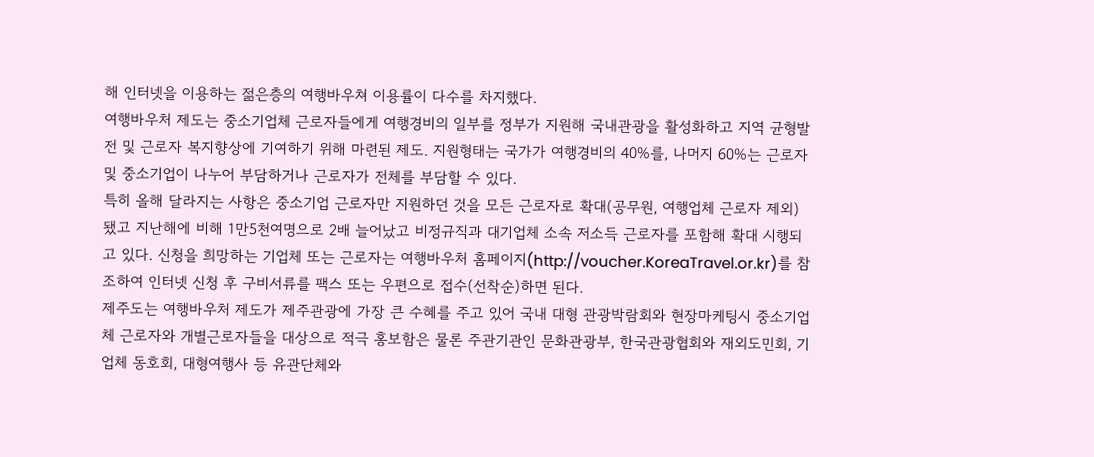해 인터넷을 이용하는 젊은층의 여행바우쳐 이용률이 다수를 차지했다.
여행바우처 제도는 중소기업체 근로자들에게 여행경비의 일부를 정부가 지원해 국내관광을 활성화하고 지역 균형발전 및 근로자 복지향상에 기여하기 위해 마련된 제도. 지원형태는 국가가 여행경비의 40%를, 나머지 60%는 근로자 및 중소기업이 나누어 부담하거나 근로자가 전체를 부담할 수 있다.
특히 올해 달라지는 사항은 중소기업 근로자만 지원하던 것을 모든 근로자로 확대(공무원, 여행업체 근로자 제외)됐고 지난해에 비해 1만5천여명으로 2배 늘어났고 비정규직과 대기업체 소속 저소득 근로자를 포함해 확대 시행되고 있다. 신청을 희망하는 기업체 또는 근로자는 여행바우처 홈페이지(http://voucher.KoreaTravel.or.kr)를 참조하여 인터넷 신청 후 구비서류를 팩스 또는 우편으로 접수(선착순)하면 된다.
제주도는 여행바우처 제도가 제주관광에 가장 큰 수혜를 주고 있어 국내 대형 관광박람회와 현장마케팅시 중소기업체 근로자와 개별근로자들을 대상으로 적극 홍보함은 물론 주관기관인 문화관광부, 한국관광협회와 재외도민회, 기업체 동호회, 대형여행사 등 유관단체와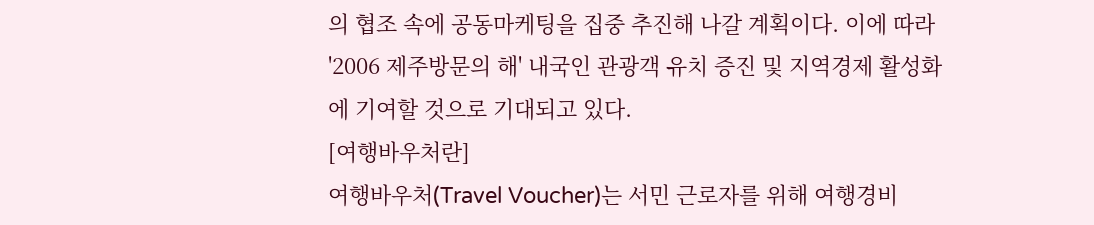의 협조 속에 공동마케팅을 집중 추진해 나갈 계획이다. 이에 따라 '2006 제주방문의 해' 내국인 관광객 유치 증진 및 지역경제 활성화에 기여할 것으로 기대되고 있다.
[여행바우처란]
여행바우처(Travel Voucher)는 서민 근로자를 위해 여행경비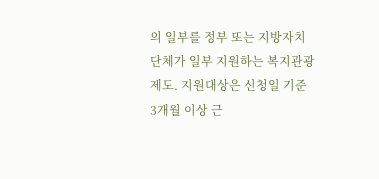의 일부를 정부 또는 지방자치단체가 일부 지원하는 복지관광제도. 지원대상은 신청일 기준 3개월 이상 근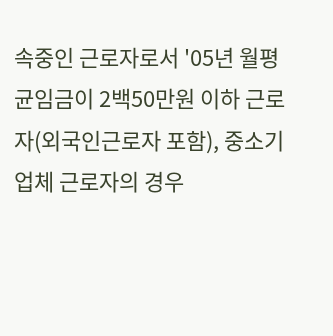속중인 근로자로서 '05년 월평균임금이 2백50만원 이하 근로자(외국인근로자 포함), 중소기업체 근로자의 경우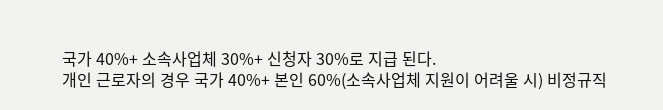국가 40%+ 소속사업체 30%+ 신청자 30%로 지급 된다.
개인 근로자의 경우 국가 40%+ 본인 60%(소속사업체 지원이 어려울 시) 비정규직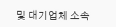및 대기업체 소속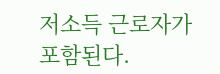저소득 근로자가 포함된다.